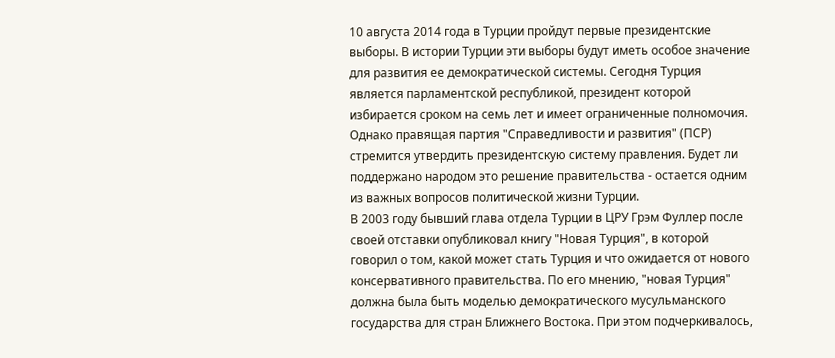10 августа 2014 года в Турции пройдут первые президентские выборы. В истории Турции эти выборы будут иметь особое значение для развития ее демократической системы. Сегодня Турция является парламентской республикой, президент которой избирается сроком на семь лет и имеет ограниченные полномочия. Однако правящая партия "Справедливости и развития" (ПСР) стремится утвердить президентскую систему правления. Будет ли поддержано народом это решение правительства - остается одним из важных вопросов политической жизни Турции.
В 2003 году бывший глава отдела Турции в ЦРУ Грэм Фуллер после своей отставки опубликовал книгу "Новая Турция", в которой говорил о том, какой может стать Турция и что ожидается от нового консервативного правительства. По его мнению, "новая Турция" должна была быть моделью демократического мусульманского государства для стран Ближнего Востока. При этом подчеркивалось,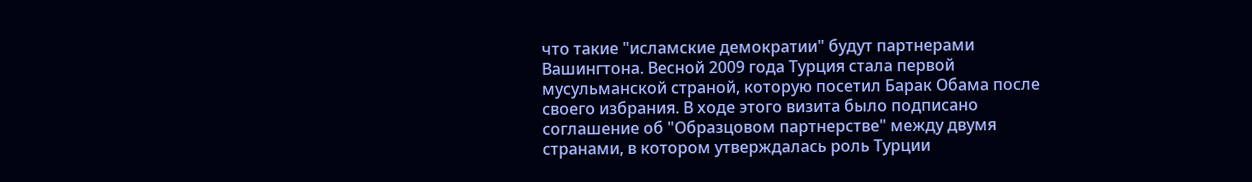что такие "исламские демократии" будут партнерами Вашингтона. Весной 2009 года Турция стала первой мусульманской страной, которую посетил Барак Обама после своего избрания. В ходе этого визита было подписано соглашение об "Образцовом партнерстве" между двумя странами, в котором утверждалась роль Турции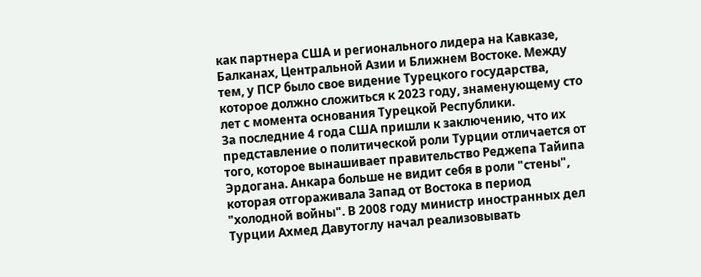как партнера США и регионального лидера на Кавказе, Балканах, Центральной Азии и Ближнем Востоке. Между тем, у ПСР было свое видение Турецкого государства, которое должно сложиться к 2023 году, знаменующему сто лет с момента основания Турецкой Республики.
За последние 4 года США пришли к заключению, что их представление о политической роли Турции отличается от того, которое вынашивает правительство Реджепа Тайипа Эрдогана. Анкара больше не видит себя в роли "стены", которая отгораживала Запад от Востока в период "холодной войны". В 2008 году министр иностранных дел Турции Ахмед Давутоглу начал реализовывать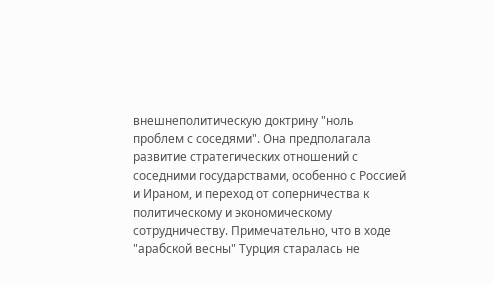внешнеполитическую доктрину "ноль проблем с соседями". Она предполагала развитие стратегических отношений с соседними государствами, особенно с Россией и Ираном, и переход от соперничества к политическому и экономическому сотрудничеству. Примечательно, что в ходе "арабской весны" Турция старалась не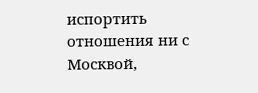испортить отношения ни с Москвой,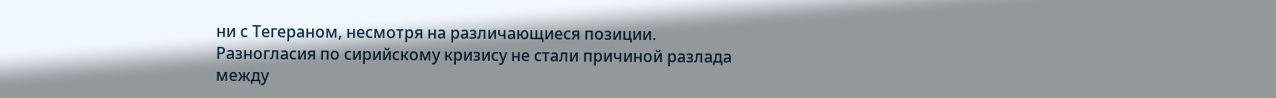ни с Тегераном, несмотря на различающиеся позиции.
Разногласия по сирийскому кризису не стали причиной разлада между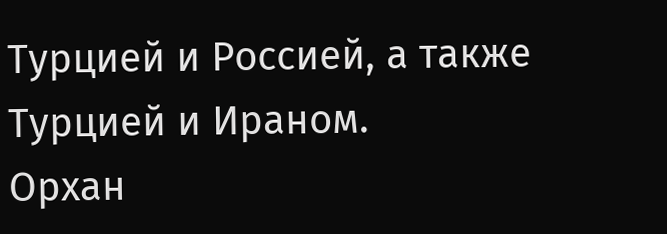Турцией и Россией, а также Турцией и Ираном.
Орхан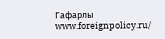Гафарлы
www.foreignpolicy.ru/